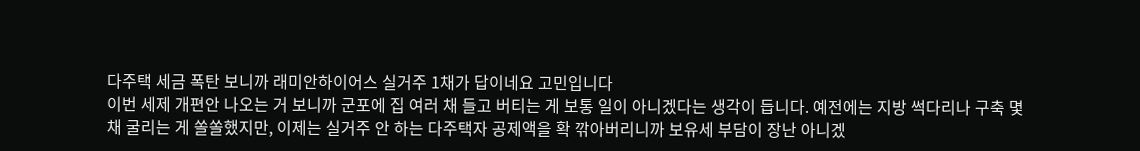다주택 세금 폭탄 보니까 래미안하이어스 실거주 1채가 답이네요 고민입니다
이번 세제 개편안 나오는 거 보니까 군포에 집 여러 채 들고 버티는 게 보통 일이 아니겠다는 생각이 듭니다. 예전에는 지방 썩다리나 구축 몇 채 굴리는 게 쏠쏠했지만, 이제는 실거주 안 하는 다주택자 공제액을 확 깎아버리니까 보유세 부담이 장난 아니겠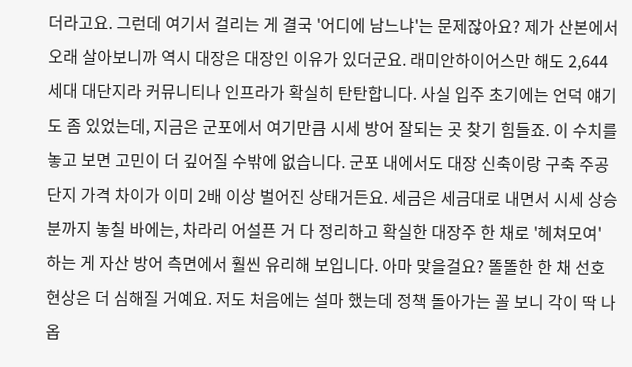더라고요. 그런데 여기서 걸리는 게 결국 '어디에 남느냐'는 문제잖아요? 제가 산본에서 오래 살아보니까 역시 대장은 대장인 이유가 있더군요. 래미안하이어스만 해도 2,644세대 대단지라 커뮤니티나 인프라가 확실히 탄탄합니다. 사실 입주 초기에는 언덕 얘기도 좀 있었는데, 지금은 군포에서 여기만큼 시세 방어 잘되는 곳 찾기 힘들죠. 이 수치를 놓고 보면 고민이 더 깊어질 수밖에 없습니다. 군포 내에서도 대장 신축이랑 구축 주공 단지 가격 차이가 이미 2배 이상 벌어진 상태거든요. 세금은 세금대로 내면서 시세 상승분까지 놓칠 바에는, 차라리 어설픈 거 다 정리하고 확실한 대장주 한 채로 '헤쳐모여' 하는 게 자산 방어 측면에서 훨씬 유리해 보입니다. 아마 맞을걸요? 똘똘한 한 채 선호 현상은 더 심해질 거예요. 저도 처음에는 설마 했는데 정책 돌아가는 꼴 보니 각이 딱 나옵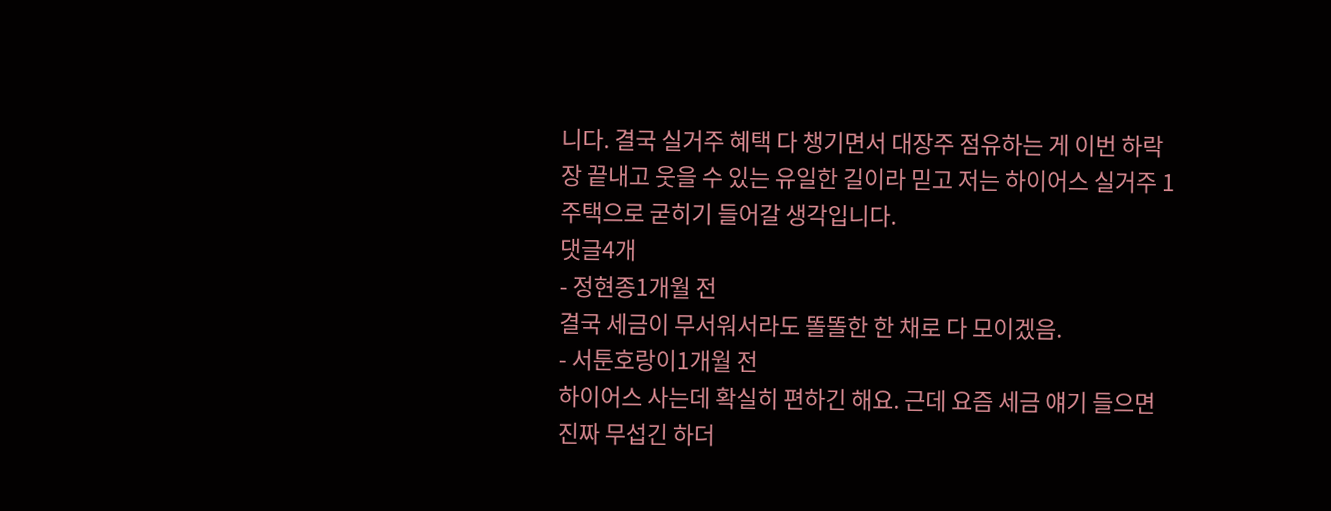니다. 결국 실거주 혜택 다 챙기면서 대장주 점유하는 게 이번 하락장 끝내고 웃을 수 있는 유일한 길이라 믿고 저는 하이어스 실거주 1주택으로 굳히기 들어갈 생각입니다.
댓글4개
- 정현종1개월 전
결국 세금이 무서워서라도 똘똘한 한 채로 다 모이겠음.
- 서툰호랑이1개월 전
하이어스 사는데 확실히 편하긴 해요. 근데 요즘 세금 얘기 들으면 진짜 무섭긴 하더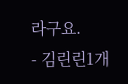라구요.
- 김린린1개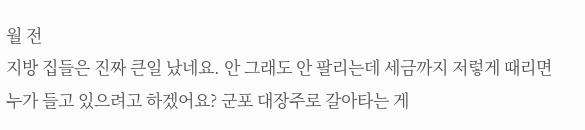월 전
지방 집들은 진짜 큰일 났네요. 안 그래도 안 팔리는데 세금까지 저렇게 때리면 누가 들고 있으려고 하겠어요? 군포 대장주로 갈아타는 게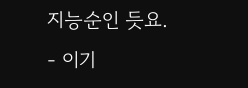지능순인 듯요.
- 이기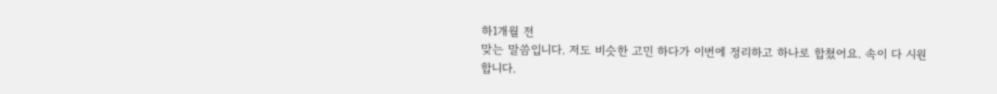하1개월 전
맞는 말씀입니다. 저도 비슷한 고민 하다가 이번에 정리하고 하나로 합쳤어요. 속이 다 시원합니다.